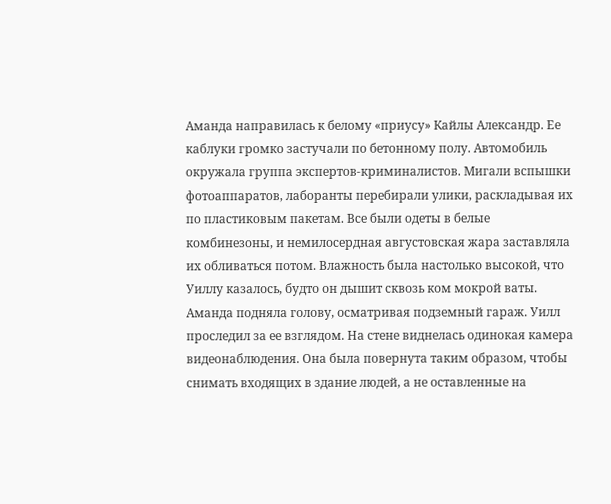Аманда направилась к белому «приусу» Кайлы Александр. Ее каблуки громко застучали по бетонному полу. Автомобиль окружала группа экспертов-криминалистов. Мигали вспышки фотоаппаратов, лаборанты перебирали улики, раскладывая их по пластиковым пакетам. Все были одеты в белые комбинезоны, и немилосердная августовская жара заставляла их обливаться потом. Влажность была настолько высокой, что Уиллу казалось, будто он дышит сквозь ком мокрой ваты.
Аманда подняла голову, осматривая подземный гараж. Уилл проследил за ее взглядом. На стене виднелась одинокая камера видеонаблюдения. Она была повернута таким образом, чтобы снимать входящих в здание людей, а не оставленные на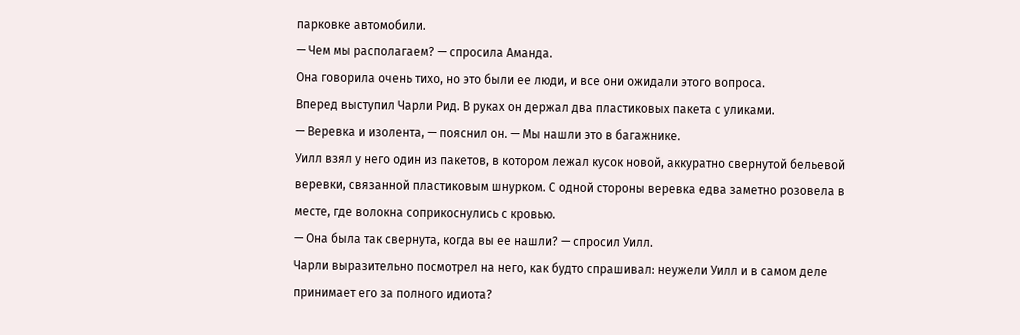парковке автомобили.
— Чем мы располагаем? — спросила Аманда.
Она говорила очень тихо, но это были ее люди, и все они ожидали этого вопроса.
Вперед выступил Чарли Рид. В руках он держал два пластиковых пакета с уликами.
— Веревка и изолента, — пояснил он. — Мы нашли это в багажнике.
Уилл взял у него один из пакетов, в котором лежал кусок новой, аккуратно свернутой бельевой веревки, связанной пластиковым шнурком. С одной стороны веревка едва заметно розовела в месте, где волокна соприкоснулись с кровью.
— Она была так свернута, когда вы ее нашли? — спросил Уилл.
Чарли выразительно посмотрел на него, как будто спрашивал: неужели Уилл и в самом деле принимает его за полного идиота?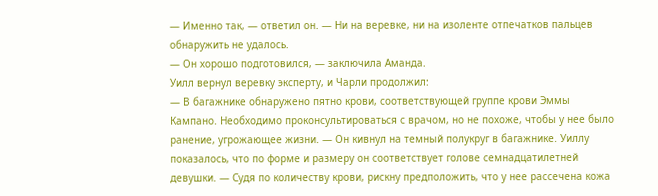— Именно так, — ответил он. — Ни на веревке, ни на изоленте отпечатков пальцев обнаружить не удалось.
— Он хорошо подготовился, — заключила Аманда.
Уилл вернул веревку эксперту, и Чарли продолжил:
— В багажнике обнаружено пятно крови, соответствующей группе крови Эммы Кампано. Необходимо проконсультироваться с врачом, но не похоже, чтобы у нее было ранение, угрожающее жизни. — Он кивнул на темный полукруг в багажнике. Уиллу показалось, что по форме и размеру он соответствует голове семнадцатилетней девушки. — Судя по количеству крови, рискну предположить, что у нее рассечена кожа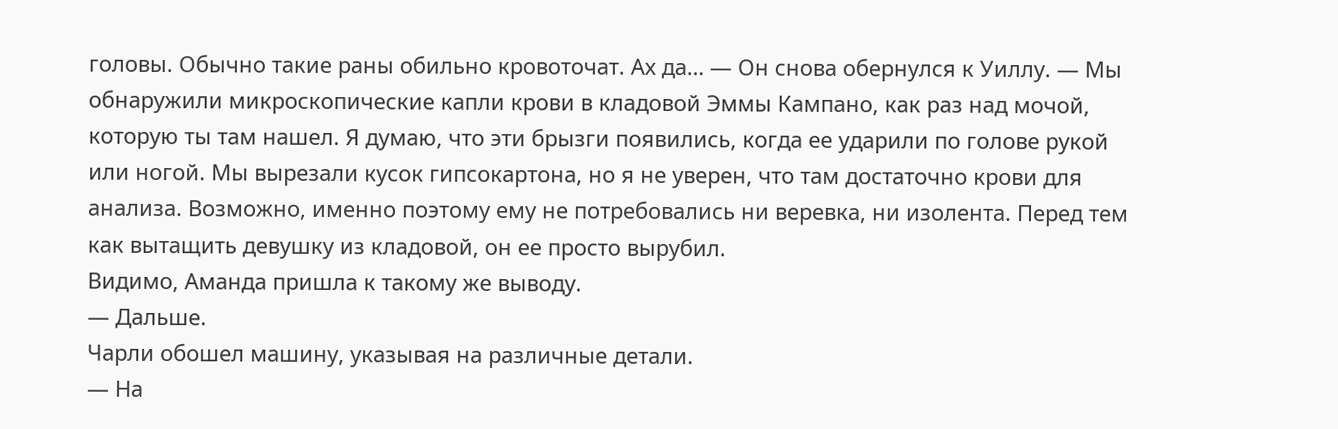головы. Обычно такие раны обильно кровоточат. Ах да… — Он снова обернулся к Уиллу. — Мы обнаружили микроскопические капли крови в кладовой Эммы Кампано, как раз над мочой, которую ты там нашел. Я думаю, что эти брызги появились, когда ее ударили по голове рукой или ногой. Мы вырезали кусок гипсокартона, но я не уверен, что там достаточно крови для анализа. Возможно, именно поэтому ему не потребовались ни веревка, ни изолента. Перед тем как вытащить девушку из кладовой, он ее просто вырубил.
Видимо, Аманда пришла к такому же выводу.
— Дальше.
Чарли обошел машину, указывая на различные детали.
— На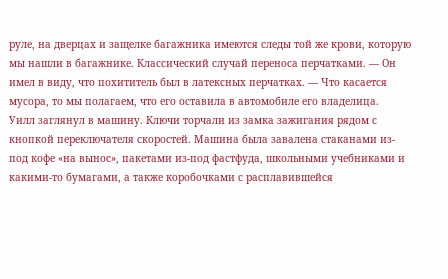руле, на дверцах и защелке багажника имеются следы той же крови, которую мы нашли в багажнике. Классический случай переноса перчатками. — Он имел в виду, что похититель был в латексных перчатках. — Что касается мусора, то мы полагаем, что его оставила в автомобиле его владелица.
Уилл заглянул в машину. Ключи торчали из замка зажигания рядом с кнопкой переключателя скоростей. Машина была завалена стаканами из-под кофе «на вынос», пакетами из-под фастфуда, школьными учебниками и какими-то бумагами, а также коробочками с расплавившейся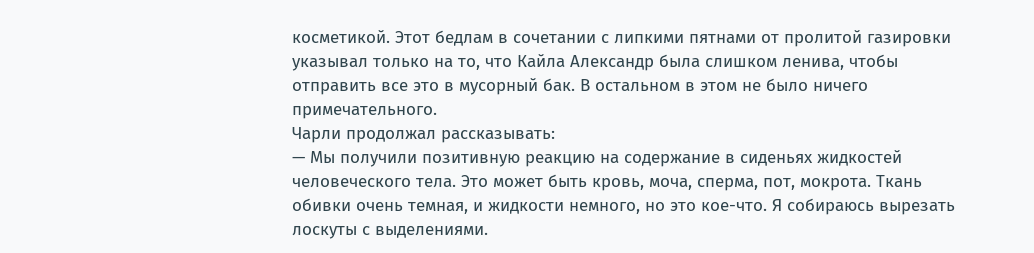косметикой. Этот бедлам в сочетании с липкими пятнами от пролитой газировки указывал только на то, что Кайла Александр была слишком ленива, чтобы отправить все это в мусорный бак. В остальном в этом не было ничего примечательного.
Чарли продолжал рассказывать:
— Мы получили позитивную реакцию на содержание в сиденьях жидкостей человеческого тела. Это может быть кровь, моча, сперма, пот, мокрота. Ткань обивки очень темная, и жидкости немного, но это кое-что. Я собираюсь вырезать лоскуты с выделениями.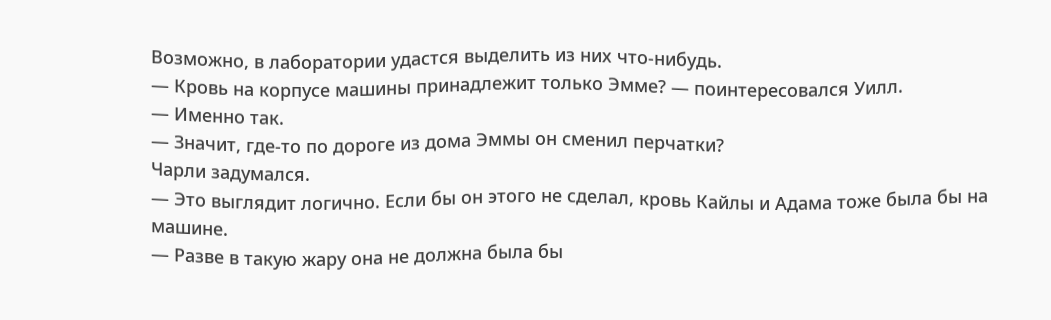Возможно, в лаборатории удастся выделить из них что-нибудь.
— Кровь на корпусе машины принадлежит только Эмме? — поинтересовался Уилл.
— Именно так.
— Значит, где-то по дороге из дома Эммы он сменил перчатки?
Чарли задумался.
— Это выглядит логично. Если бы он этого не сделал, кровь Кайлы и Адама тоже была бы на машине.
— Разве в такую жару она не должна была бы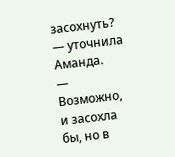засохнуть? — уточнила Аманда.
— Возможно, и засохла бы, но в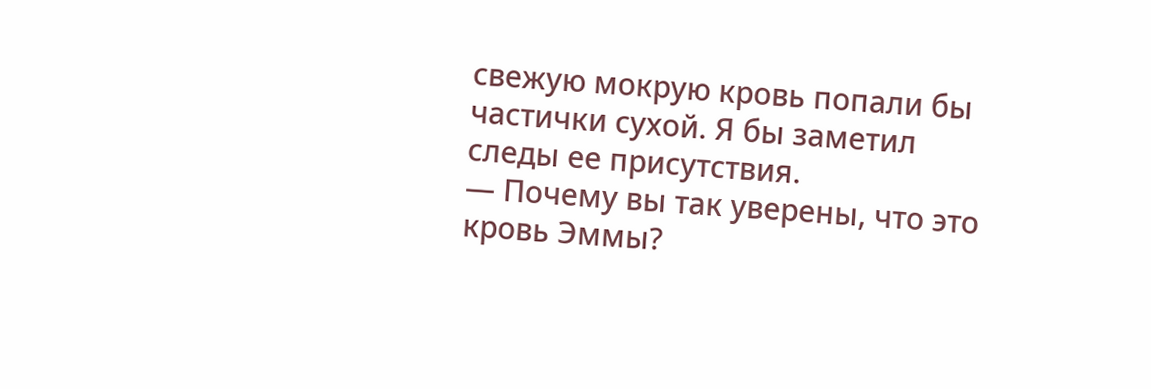свежую мокрую кровь попали бы частички сухой. Я бы заметил следы ее присутствия.
— Почему вы так уверены, что это кровь Эммы?